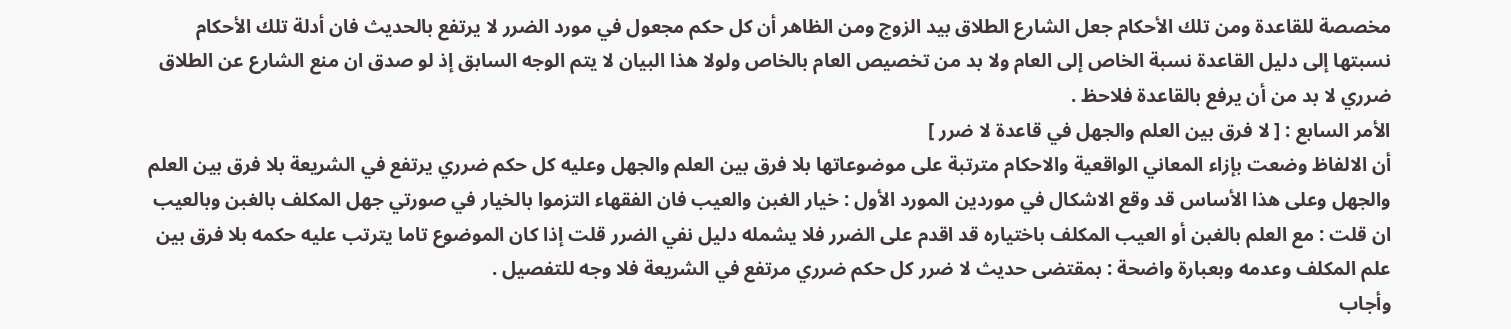مخصصة للقاعدة ومن تلك الأحكام جعل الشارع الطلاق بيد الزوج ومن الظاهر أن كل حكم مجعول في مورد الضرر لا يرتفع بالحديث فان أدلة تلك الأحكام نسبتها إلى دليل القاعدة نسبة الخاص إلى العام ولا بد من تخصيص العام بالخاص ولولا هذا البيان لا يتم الوجه السابق إذ لو صدق ان منع الشارع عن الطلاق ضرري لا بد من أن يرفع بالقاعدة فلاحظ .
الأمر السابع : [ لا فرق بين العلم والجهل في قاعدة لا ضرر ]
أن الالفاظ وضعت بإزاء المعاني الواقعية والاحكام مترتبة على موضوعاتها بلا فرق بين العلم والجهل وعليه كل حكم ضرري يرتفع في الشريعة بلا فرق بين العلم والجهل وعلى هذا الأساس قد وقع الاشكال في موردين المورد الأول : خيار الغبن والعيب فان الفقهاء التزموا بالخيار في صورتي جهل المكلف بالغبن وبالعيب ان قلت : مع العلم بالغبن أو العيب المكلف باختياره قد اقدم على الضرر فلا يشمله دليل نفي الضرر قلت إذا كان الموضوع تاما يترتب عليه حكمه بلا فرق بين علم المكلف وعدمه وبعبارة واضحة : بمقتضى حديث لا ضرر كل حكم ضرري مرتفع في الشريعة فلا وجه للتفصيل .
وأجاب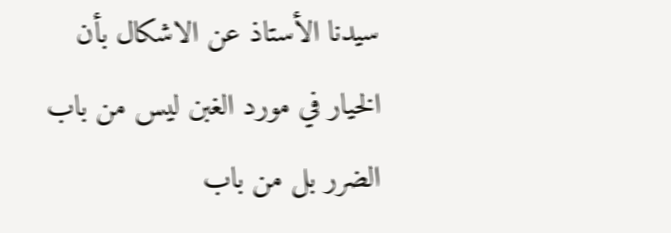سيدنا الأستاذ عن الاشكال بأن الخيار في مورد الغبن ليس من باب الضرر بل من باب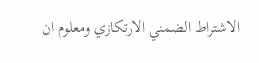الاشتراط الضمني الارتكازي ومعلوم ان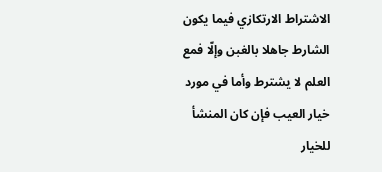الاشتراط الارتكازي فيما يكون الشارط جاهلا بالغبن وإلّا فمع العلم لا يشترط وأما في مورد خيار العيب فإن كان المنشأ للخيار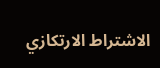الاشتراط الارتكازي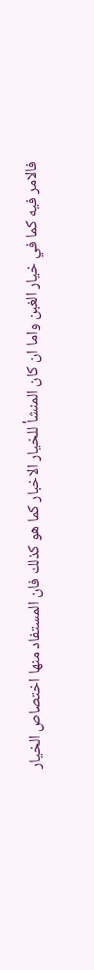فالامر فيه كما في خيار الغبن واما ان كان المنشأ للخيار الاخبار كما هو كذلك فان المستفاد منها اختصاص الخيار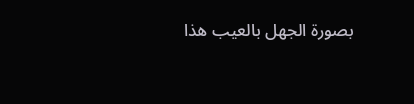بصورة الجهل بالعيب هذا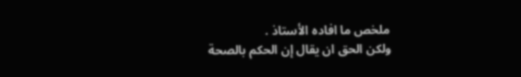ملخص ما افاده الأستاذ .
ولكن الحق ان يقال إن الحكم بالصحة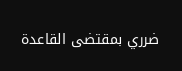ضرري بمقتضى القاعدة